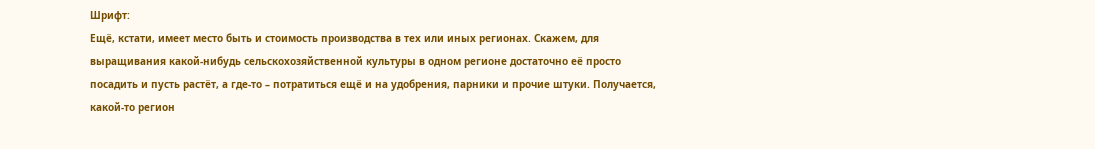Шрифт:
Ещё, кстати, имеет место быть и стоимость производства в тех или иных регионах. Скажем, для выращивания какой-нибудь сельскохозяйственной культуры в одном регионе достаточно её просто посадить и пусть растёт, а где-то – потратиться ещё и на удобрения, парники и прочие штуки. Получается, какой-то регион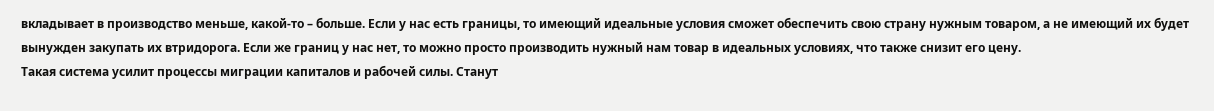вкладывает в производство меньше, какой-то – больше. Если у нас есть границы, то имеющий идеальные условия сможет обеспечить свою страну нужным товаром, а не имеющий их будет вынужден закупать их втридорога. Если же границ у нас нет, то можно просто производить нужный нам товар в идеальных условиях, что также снизит его цену.
Такая система усилит процессы миграции капиталов и рабочей силы. Станут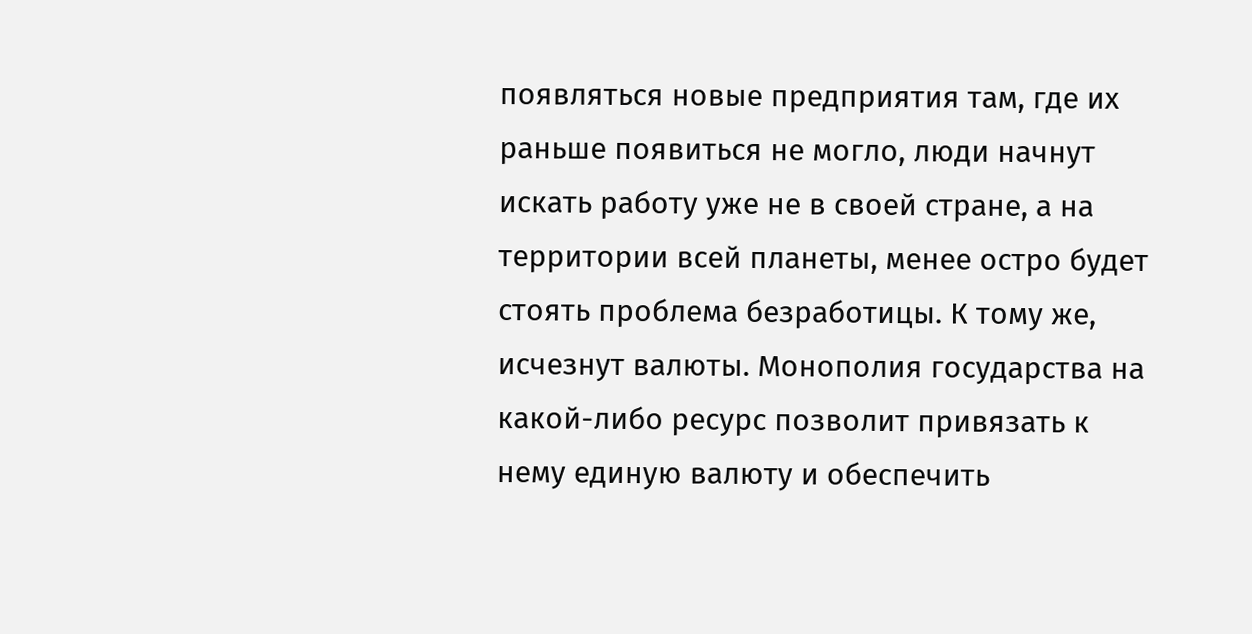появляться новые предприятия там, где их раньше появиться не могло, люди начнут искать работу уже не в своей стране, а на территории всей планеты, менее остро будет стоять проблема безработицы. К тому же, исчезнут валюты. Монополия государства на какой-либо ресурс позволит привязать к нему единую валюту и обеспечить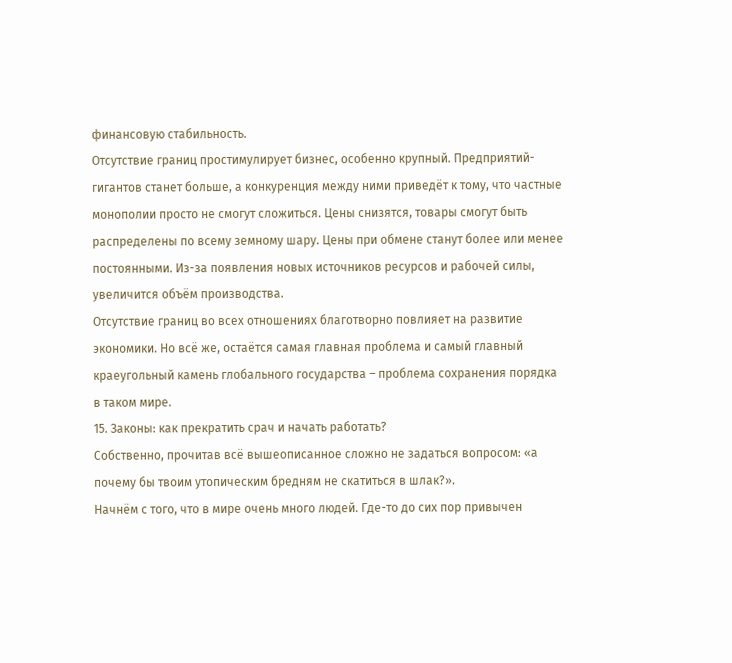финансовую стабильность.
Отсутствие границ простимулирует бизнес, особенно крупный. Предприятий-гигантов станет больше, а конкуренция между ними приведёт к тому, что частные монополии просто не смогут сложиться. Цены снизятся, товары смогут быть распределены по всему земному шару. Цены при обмене станут более или менее постоянными. Из-за появления новых источников ресурсов и рабочей силы, увеличится объём производства.
Отсутствие границ во всех отношениях благотворно повлияет на развитие экономики. Но всё же, остаётся самая главная проблема и самый главный краеугольный камень глобального государства – проблема сохранения порядка в таком мире.
15. Законы: как прекратить срач и начать работать?
Собственно, прочитав всё вышеописанное сложно не задаться вопросом: «а почему бы твоим утопическим бредням не скатиться в шлак?».
Начнём с того, что в мире очень много людей. Где-то до сих пор привычен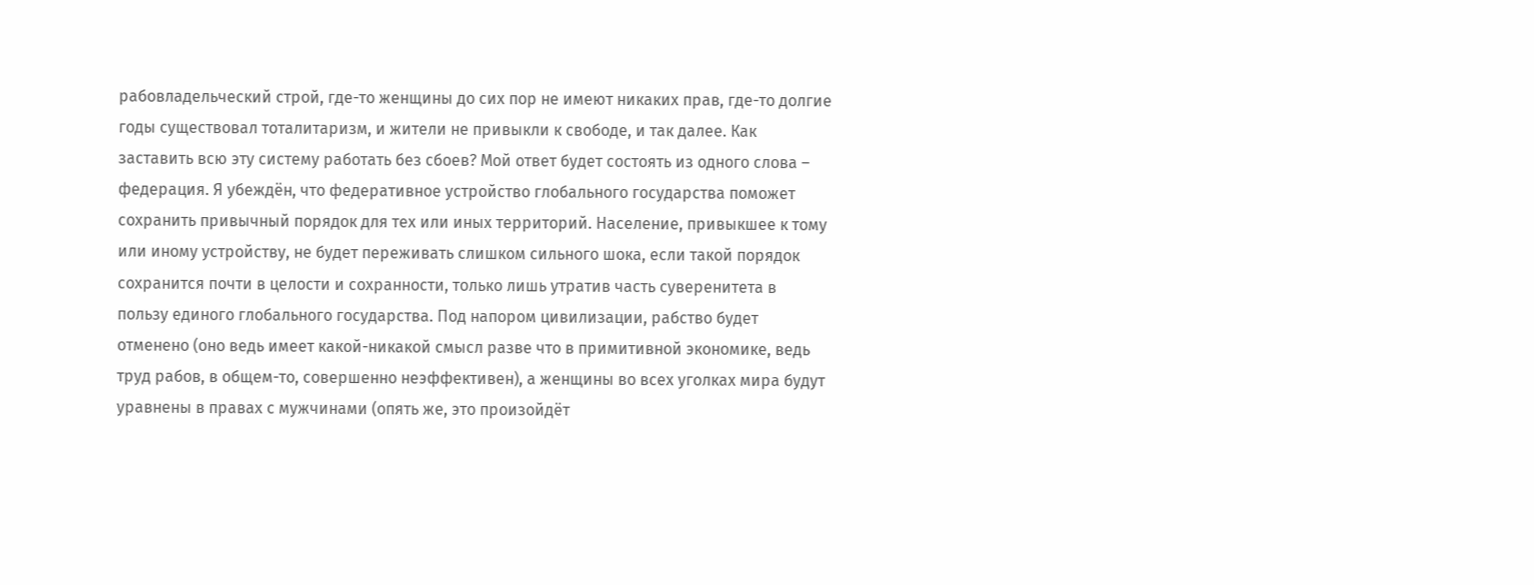рабовладельческий строй, где-то женщины до сих пор не имеют никаких прав, где-то долгие годы существовал тоталитаризм, и жители не привыкли к свободе, и так далее. Как заставить всю эту систему работать без сбоев? Мой ответ будет состоять из одного слова – федерация. Я убеждён, что федеративное устройство глобального государства поможет сохранить привычный порядок для тех или иных территорий. Население, привыкшее к тому или иному устройству, не будет переживать слишком сильного шока, если такой порядок сохранится почти в целости и сохранности, только лишь утратив часть суверенитета в пользу единого глобального государства. Под напором цивилизации, рабство будет отменено (оно ведь имеет какой-никакой смысл разве что в примитивной экономике, ведь труд рабов, в общем-то, совершенно неэффективен), а женщины во всех уголках мира будут уравнены в правах с мужчинами (опять же, это произойдёт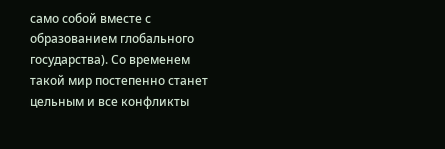само собой вместе с образованием глобального государства). Со временем такой мир постепенно станет цельным и все конфликты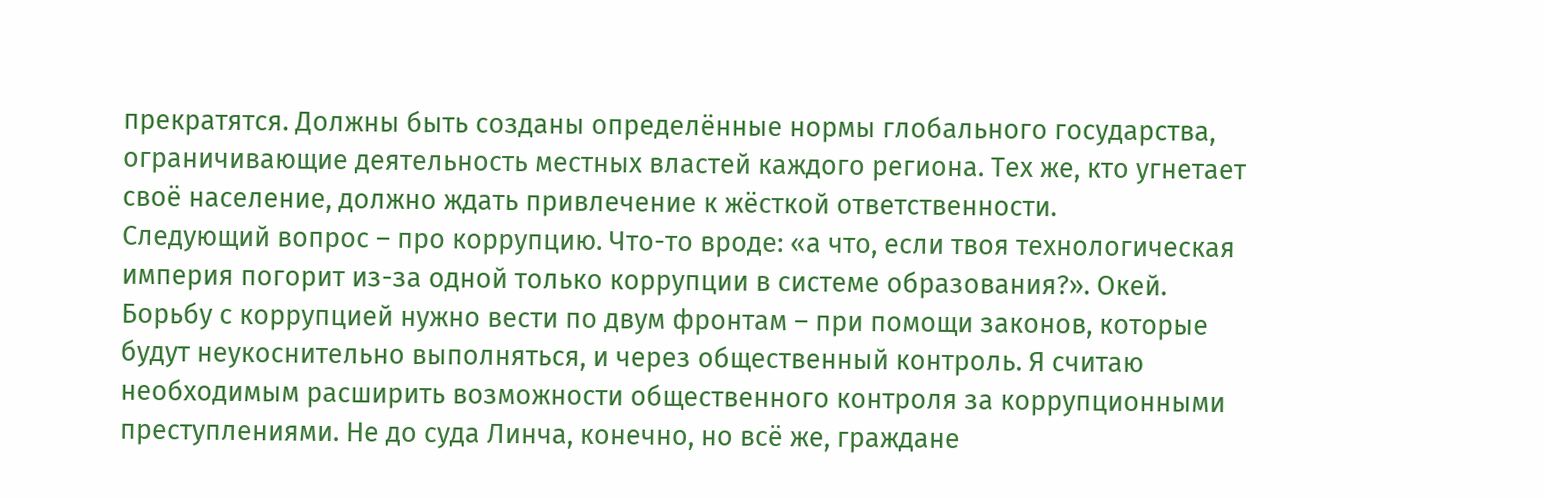прекратятся. Должны быть созданы определённые нормы глобального государства, ограничивающие деятельность местных властей каждого региона. Тех же, кто угнетает своё население, должно ждать привлечение к жёсткой ответственности.
Следующий вопрос – про коррупцию. Что-то вроде: «а что, если твоя технологическая империя погорит из-за одной только коррупции в системе образования?». Окей. Борьбу с коррупцией нужно вести по двум фронтам – при помощи законов, которые будут неукоснительно выполняться, и через общественный контроль. Я считаю необходимым расширить возможности общественного контроля за коррупционными преступлениями. Не до суда Линча, конечно, но всё же, граждане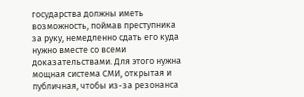государства должны иметь возможность, поймав преступника за руку, немедленно сдать его куда нужно вместе со всеми доказательствами. Для этого нужна мощная система СМИ, открытая и публичная, чтобы из-за резонанса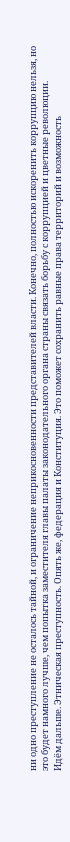ни одно преступление не осталось тайной, и ограничение неприкосновенности представителей власти. Конечно, полностью искоренить коррупцию нельзя, но это будет намного лучше, чем попытка заместителя главы палаты законодательного органа страны связать борьбу с коррупцией и цветные революции.
Идём дальше. Этническая преступность. Опять же, федерация и Конституция. Это поможет сохранить равные права территорий и возможность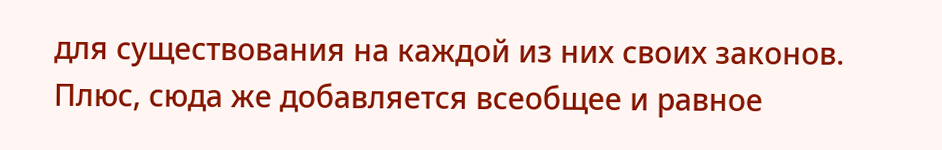для существования на каждой из них своих законов. Плюс, сюда же добавляется всеобщее и равное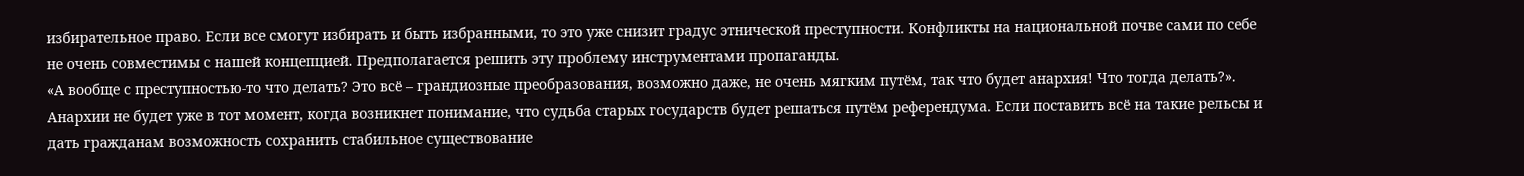избирательное право. Если все смогут избирать и быть избранными, то это уже снизит градус этнической преступности. Конфликты на национальной почве сами по себе не очень совместимы с нашей концепцией. Предполагается решить эту проблему инструментами пропаганды.
«А вообще с преступностью-то что делать? Это всё – грандиозные преобразования, возможно даже, не очень мягким путём, так что будет анархия! Что тогда делать?». Анархии не будет уже в тот момент, когда возникнет понимание, что судьба старых государств будет решаться путём референдума. Если поставить всё на такие рельсы и дать гражданам возможность сохранить стабильное существование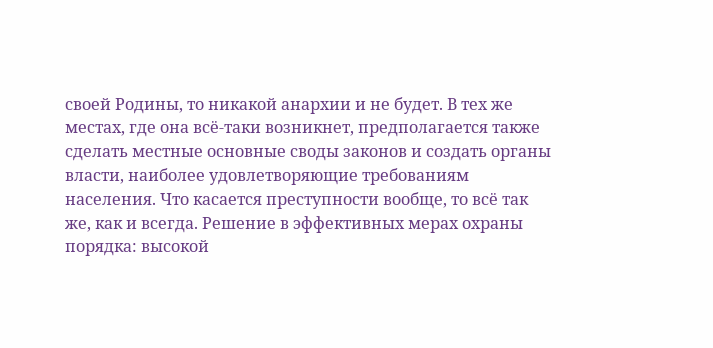своей Родины, то никакой анархии и не будет. В тех же местах, где она всё-таки возникнет, предполагается также сделать местные основные своды законов и создать органы власти, наиболее удовлетворяющие требованиям населения. Что касается преступности вообще, то всё так же, как и всегда. Решение в эффективных мерах охраны порядка: высокой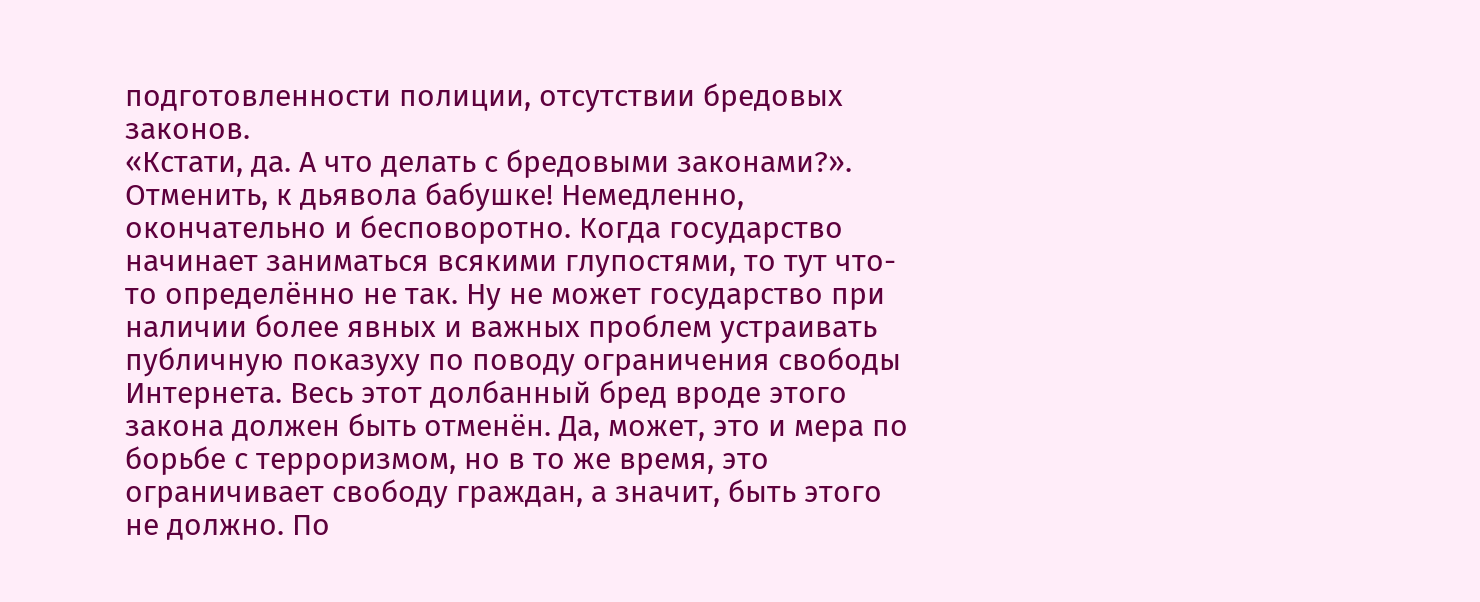подготовленности полиции, отсутствии бредовых законов.
«Кстати, да. А что делать с бредовыми законами?». Отменить, к дьявола бабушке! Немедленно, окончательно и бесповоротно. Когда государство начинает заниматься всякими глупостями, то тут что-то определённо не так. Ну не может государство при наличии более явных и важных проблем устраивать публичную показуху по поводу ограничения свободы Интернета. Весь этот долбанный бред вроде этого закона должен быть отменён. Да, может, это и мера по борьбе с терроризмом, но в то же время, это ограничивает свободу граждан, а значит, быть этого не должно. По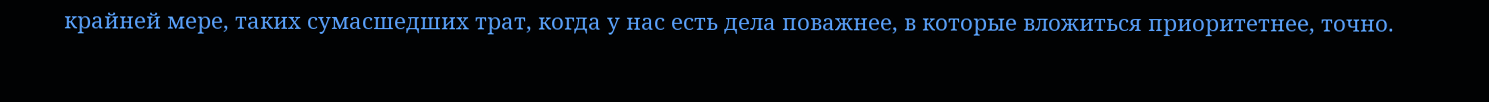крайней мере, таких сумасшедших трат, когда у нас есть дела поважнее, в которые вложиться приоритетнее, точно.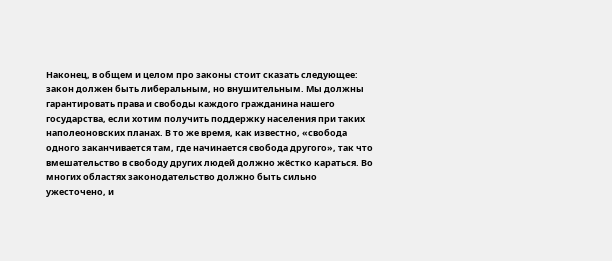Наконец, в общем и целом про законы стоит сказать следующее: закон должен быть либеральным, но внушительным. Мы должны гарантировать права и свободы каждого гражданина нашего государства, если хотим получить поддержку населения при таких наполеоновских планах. В то же время, как известно, «свобода одного заканчивается там, где начинается свобода другого», так что вмешательство в свободу других людей должно жёстко караться. Во многих областях законодательство должно быть сильно ужесточено, и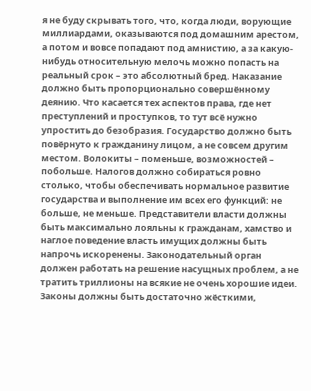я не буду скрывать того, что, когда люди, ворующие миллиардами, оказываются под домашним арестом, а потом и вовсе попадают под амнистию, а за какую-нибудь относительную мелочь можно попасть на реальный срок – это абсолютный бред. Наказание должно быть пропорционально совершённому деянию. Что касается тех аспектов права, где нет преступлений и проступков, то тут всё нужно упростить до безобразия. Государство должно быть повёрнуто к гражданину лицом, а не совсем другим местом. Волокиты – поменьше, возможностей – побольше. Налогов должно собираться ровно столько, чтобы обеспечивать нормальное развитие государства и выполнение им всех его функций: не больше, не меньше. Представители власти должны быть максимально лояльны к гражданам, хамство и наглое поведение власть имущих должны быть напрочь искоренены. Законодательный орган должен работать на решение насущных проблем, а не тратить триллионы на всякие не очень хорошие идеи.
Законы должны быть достаточно жёсткими,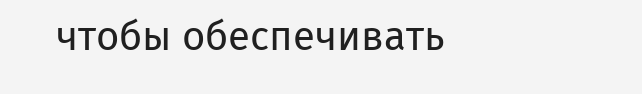чтобы обеспечивать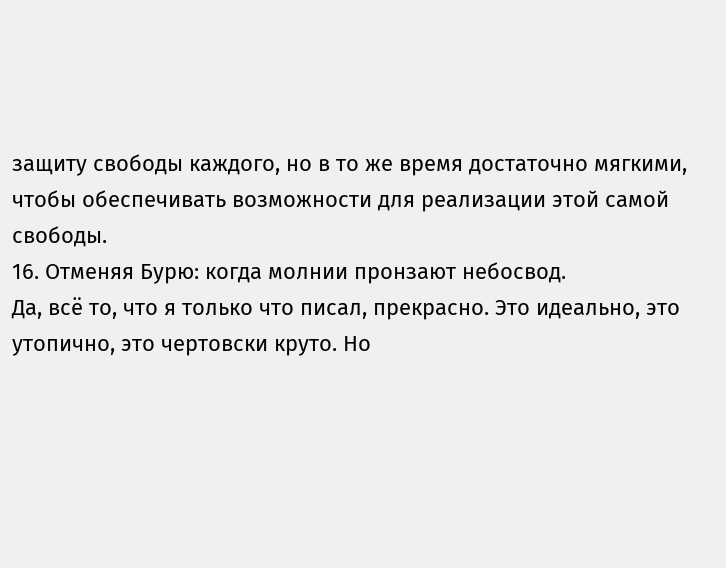защиту свободы каждого, но в то же время достаточно мягкими, чтобы обеспечивать возможности для реализации этой самой свободы.
16. Отменяя Бурю: когда молнии пронзают небосвод.
Да, всё то, что я только что писал, прекрасно. Это идеально, это утопично, это чертовски круто. Но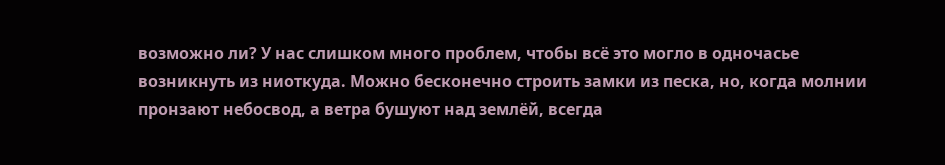возможно ли? У нас слишком много проблем, чтобы всё это могло в одночасье возникнуть из ниоткуда. Можно бесконечно строить замки из песка, но, когда молнии пронзают небосвод, а ветра бушуют над землёй, всегда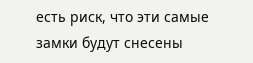есть риск, что эти самые замки будут снесены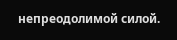непреодолимой силой.